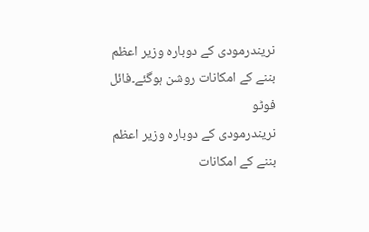نریندرمودی کے دوبارہ وزیر اعظم بننے کے امکانات روشن ہوگئے۔فائل فوٹو
نریندرمودی کے دوبارہ وزیر اعظم بننے کے امکانات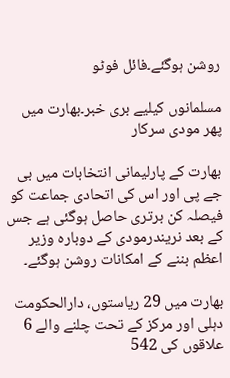روشن ہوگئے۔فائل فوٹو

مسلمانوں کیلیے بری خبر۔بھارت میں پھر مودی سرکار

بھارت کے پارلیمانی انتخابات میں بی جے پی اور اس کی اتحادی جماعت کو فیصلہ کن برتری حاصل ہوگئی ہے جس کے بعد نریندرمودی کے دوبارہ وزیر اعظم بننے کے امکانات روشن ہوگئے۔

بھارت میں 29 ریاستوں، دارالحکومت دہلی اور مرکز کے تحت چلنے والے 6 علاقوں کی 542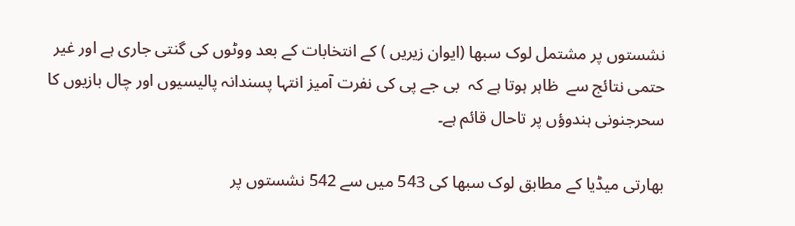نشستوں پر مشتمل لوک سبھا (ایوان زیریں ) کے انتخابات کے بعد ووٹوں کی گنتی جاری ہے اور غیر حتمی نتائج سے  ظاہر ہوتا ہے کہ  بی جے پی کی نفرت آمیز انتہا پسندانہ پالیسیوں اور چال بازیوں کا سحرجنونی ہندوؤں پر تاحال قائم ہے۔

بھارتی میڈیا کے مطابق لوک سبھا کی 543 میں سے 542 نشستوں پر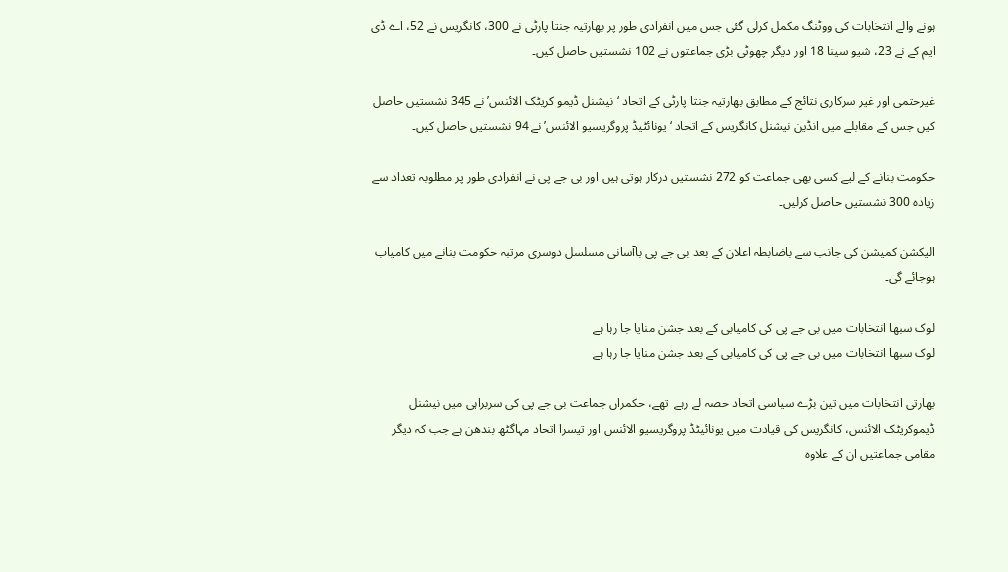ہونے والے انتخابات کی ووٹنگ مکمل کرلی گئی جس میں انفرادی طور پر بھارتیہ جنتا پارٹی نے 300، کانگریس نے 52، اے ڈی ایم کے نے 23، شیو سینا 18 اور دیگر چھوٹی بڑی جماعتوں نے 102 نشستیں حاصل کیں۔

غیرحتمی اور غیر سرکاری نتائج کے مطابق بھارتیہ جنتا پارٹی کے اتحاد ‘نیشنل ڈیمو کریٹک الائنس’ نے 345 نشستیں حاصل کیں جس کے مقابلے میں انڈین نیشنل کانگریس کے اتحاد ‘یونائٹیڈ پروگریسیو الائنس’ نے 94 نشستیں حاصل کیں۔

حکومت بنانے کے لیے کسی بھی جماعت کو 272 نشستیں درکار ہوتی ہیں اور بی جے پی نے انفرادی طور پر مطلوبہ تعداد سے زیادہ 300 نشستیں حاصل کرلیں۔

الیکشن کمیشن کی جانب سے باضابطہ اعلان کے بعد بی جے پی باآسانی مسلسل دوسری مرتبہ حکومت بنانے میں کامیاب ہوجائے گی۔

لوک سبھا انتخابات میں بی جے پی کی کامیابی کے بعد جشن منایا جا رہا ہے
لوک سبھا انتخابات میں بی جے پی کی کامیابی کے بعد جشن منایا جا رہا ہے

بھارتی انتخابات میں تین بڑے سیاسی اتحاد حصہ لے رہے  تھے، حکمراں جماعت بی جے پی کی سربراہی میں نیشنل ڈیموکریٹک الائنس، کانگریس کی قیادت میں یونائیٹڈ پروگریسیو الائنس اور تیسرا اتحاد مہاگٹھ بندھن ہے جب کہ دیگر مقامی جماعتیں ان کے علاوہ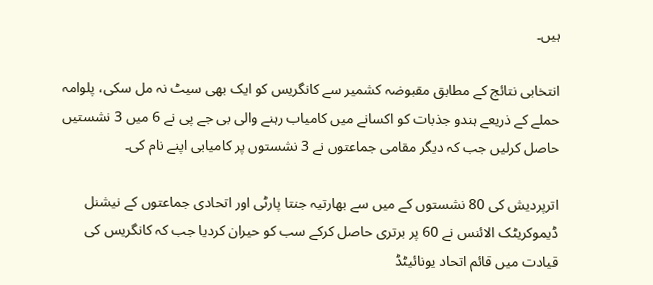ہیں۔

انتخابی نتائج کے مطابق مقبوضہ کشمیر سے کانگریس کو ایک بھی سیٹ نہ مل سکی، پلوامہ حملے کے ذریعے ہندو جذبات کو اکسانے میں کامیاب رہنے والی بی جے پی نے 6 میں 3 نشستیں حاصل کرلیں جب کہ دیگر مقامی جماعتوں نے 3 نشستوں پر کامیابی اپنے نام کی۔

اترپردیش کی 80 نشستوں کے میں سے بھارتیہ جنتا پارٹی اور اتحادی جماعتوں کے نیشنل ڈیموکریٹک الائنس نے 60 پر برتری حاصل کرکے سب کو حیران کردیا جب کہ کانگریس کی قیادت میں قائم اتحاد یونائیٹڈ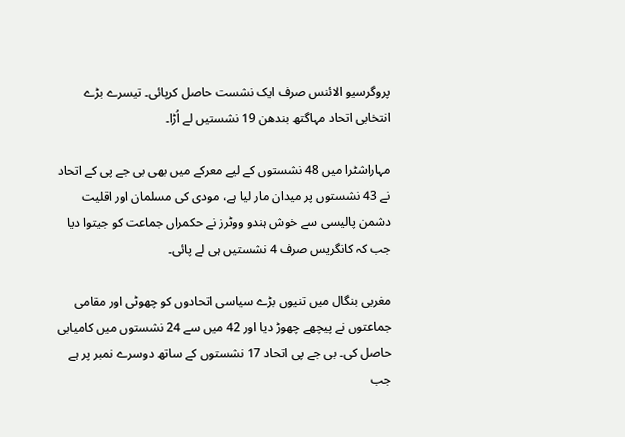پروگرسیو الائنس صرف ایک نشست حاصل کرپائی۔ تیسرے بڑے انتخابی اتحاد مہاگتھ بندھن 19 نشستیں لے اُڑا۔

مہاراشٹرا میں 48 نشستوں کے لیے معرکے میں بھی بی جے پی کے اتحاد نے 43 نشستوں پر میدان مار لیا ہے، مودی کی مسلمان اور اقلیت دشمن پالیسی سے خوش ہندو ووٹرز نے حکمراں جماعت کو جیتوا دیا جب کہ کانگریس صرف 4 نشستیں ہی لے پائی۔

مغربی بنگال میں تنیوں بڑے سیاسی اتحادوں کو چھوٹی اور مقامی جماعتوں نے پیچھے چھوڑ دیا اور 42 میں سے 24 نشستوں میں کامیابی حاصل کی۔ بی جے پی اتحاد 17 نشستوں کے ساتھ دوسرے نمبر پر ہے جب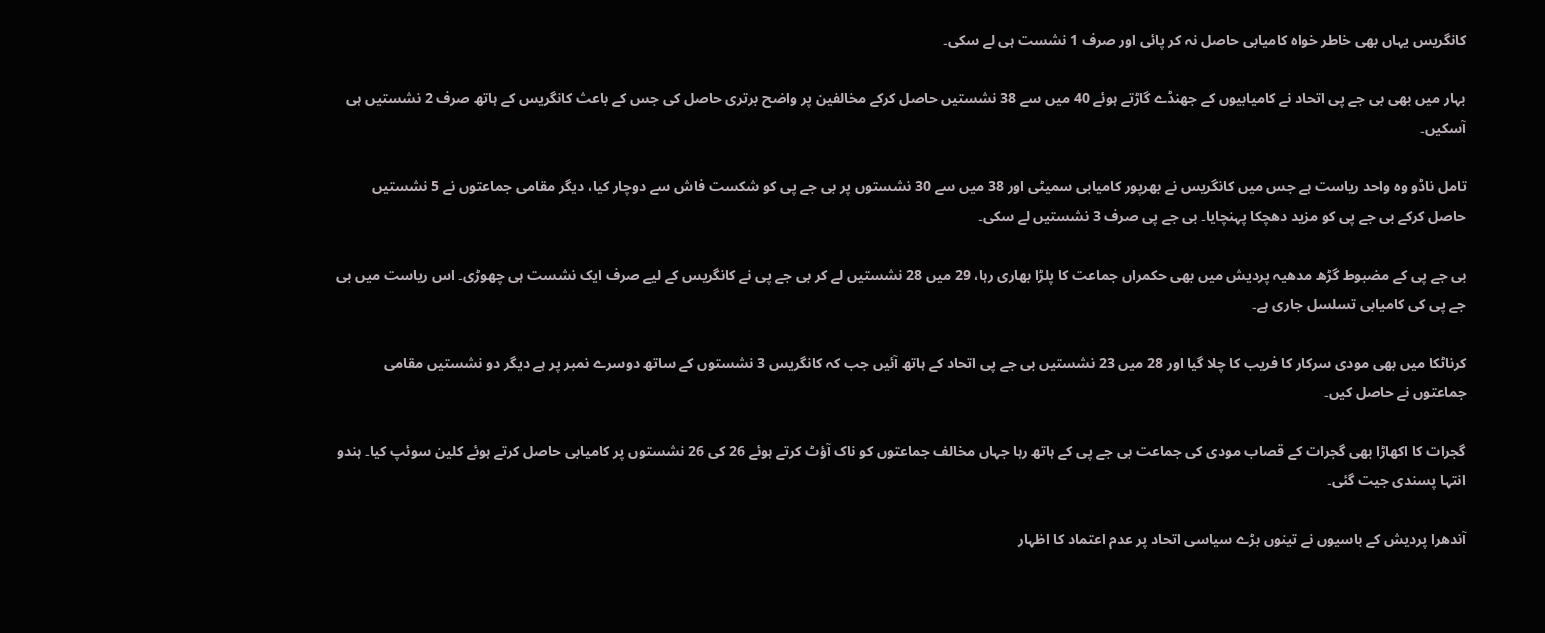کانگریس یہاں بھی خاطر خواہ کامیابی حاصل نہ کر پائی اور صرف 1 نشست ہی لے سکی۔

بہار میں بھی بی جے پی اتحاد نے کامیابیوں کے جھنڈے گاڑتے ہوئے 40 میں سے 38 نشستیں حاصل کرکے مخالفین پر واضح برتری حاصل کی جس کے باعث کانگریس کے ہاتھ صرف 2 نشستیں ہی آسکیں۔

تامل ناڈو وہ واحد ریاست ہے جس میں کانگریس نے بھرپور کامیابی سمیٹی اور 38 میں سے 30 نشستوں پر بی جے پی کو شکست فاش سے دوچار کیا، دیگر مقامی جماعتوں نے 5 نشستیں حاصل کرکے بی جے پی کو مزید دھچکا پہنچایا۔ بی جے پی صرف 3 نشستیں لے سکی۔

بی جے پی کے مضبوط گڑھ مدھیہ پردیش میں بھی حکمراں جماعت کا پلڑا بھاری رہا، 29 میں 28 نشستیں لے کر بی جے پی نے کانگریس کے لیے صرف ایک نشست ہی چھوڑی۔ اس ریاست میں بی جے پی کی کامیابی تسلسل جاری ہے۔

کرناٹکا میں بھی مودی سرکار کا فریب کا چلا گیا اور 28 میں 23 نشستیں بی جے پی اتحاد کے ہاتھ آئیں جب کہ کانگریس 3 نشستوں کے ساتھ دوسرے نمبر پر ہے دیگر دو نشستیں مقامی جماعتوں نے حاصل کیں۔

گجرات کا اکھاڑا بھی گجرات کے قصاب مودی کی جماعت بی جے پی کے ہاتھ رہا جہاں مخالف جماعتوں کو ناک آؤٹ کرتے ہوئے 26 کی 26 نشستوں پر کامیابی حاصل کرتے ہوئے کلین سوئپ کیا۔ ہندو انتہا پسندی جیت گئی۔

آندھرا پردیش کے باسیوں نے تینوں بڑے سیاسی اتحاد پر عدم اعتماد کا اظہار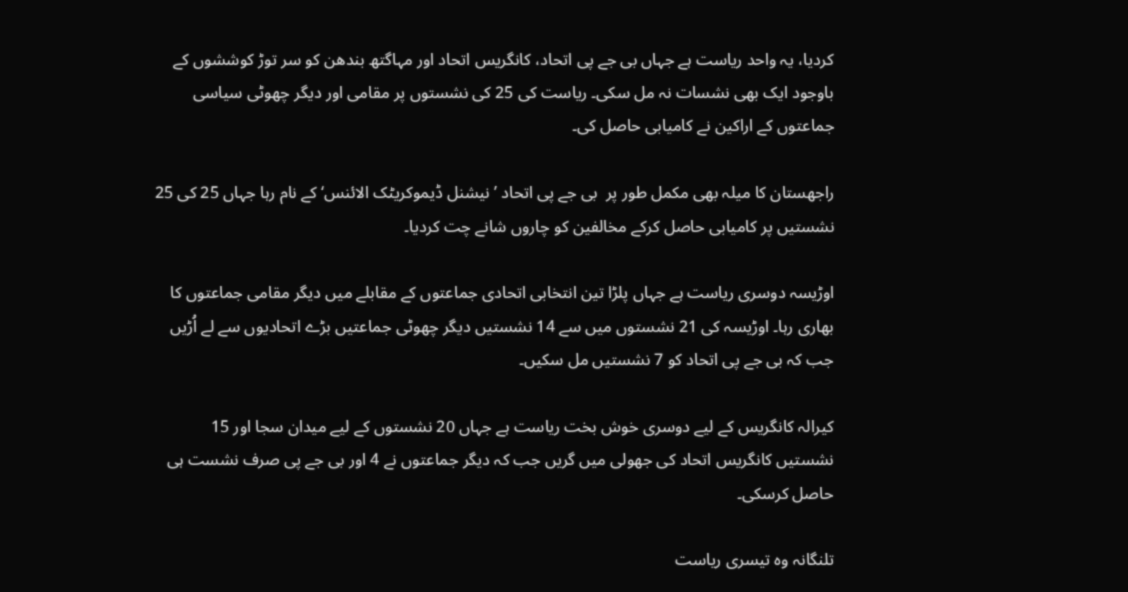کردیا، یہ واحد ریاست ہے جہاں بی جے پی اتحاد، کانگریس اتحاد اور مہاگتھ بندھن کو سر توڑ کوششوں کے باوجود ایک بھی نشسات نہ مل سکی۔ ریاست کی 25 کی نشستوں پر مقامی اور دیگر چھوٹی سیاسی جماعتوں کے اراکین نے کامیابی حاصل کی۔

راجھستان کا میلہ بھی مکمل طور پر  بی جے پی اتحاد ’ نیشنل ڈیموکریٹک الائنس‘ کے نام رہا جہاں 25 کی 25 نشستیں پر کامیابی حاصل کرکے مخالفین کو چاروں شانے چت کردیا۔

اوڑیسہ دوسری ریاست ہے جہاں پلڑا تین انتخابی اتحادی جماعتوں کے مقابلے میں دیگر مقامی جماعتوں کا بھاری رہا۔ اوڑیسہ کی 21 نشستوں میں سے 14 نشستیں دیگر چھوٹی جماعتیں بڑے اتحادیوں سے لے اُڑیں جب کہ بی جے پی اتحاد کو 7 نشستیں مل سکیں۔

کیرالہ کانگریس کے لیے دوسری خوش بخت ریاست ہے جہاں 20 نشستوں کے لیے میدان سجا اور 15 نشستیں کانگریس اتحاد کی جھولی میں گریں جب کہ دیگر جماعتوں نے 4 اور بی جے پی صرف نشست ہی حاصل کرسکی۔

تلنگانہ وہ تیسری ریاست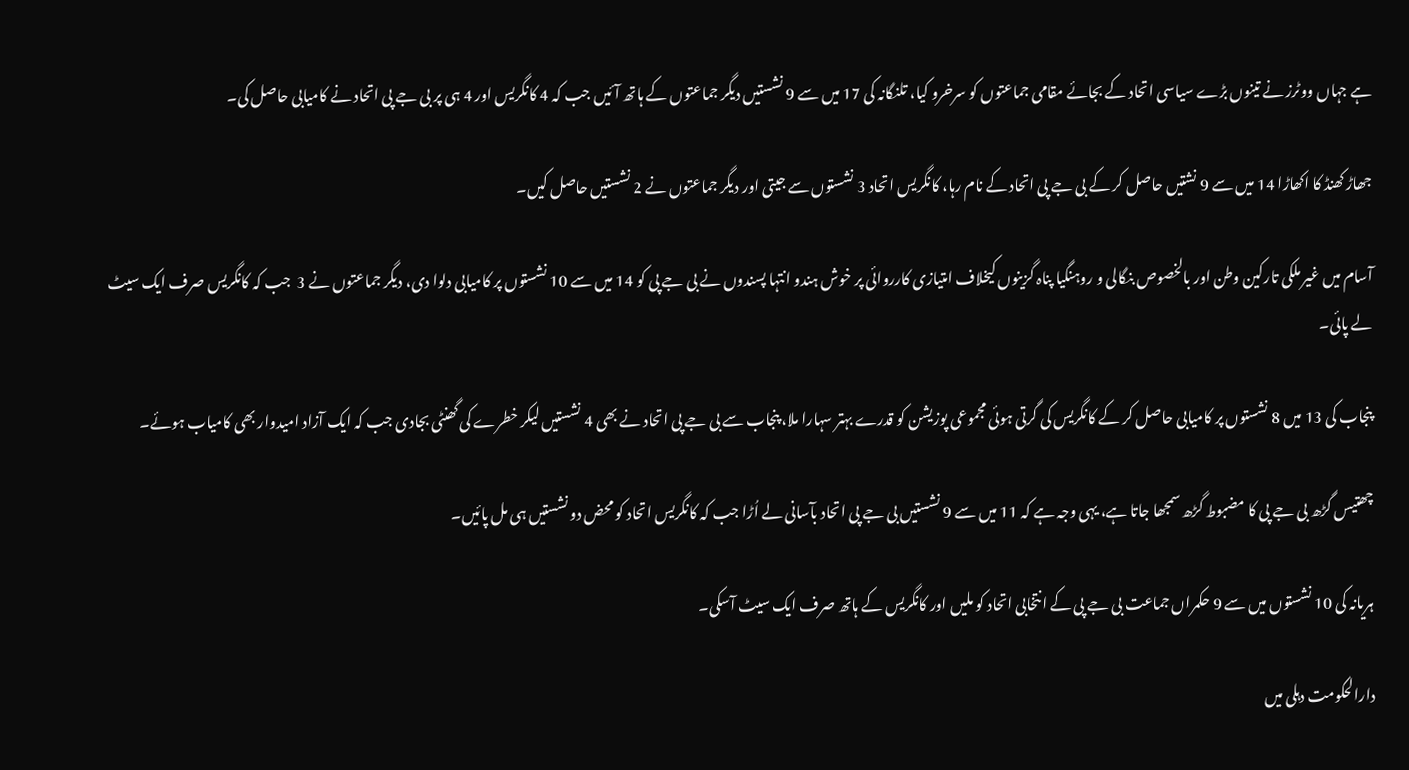ہے جہاں ووٹرز نے تینوں بڑے سیاسی اتحاد کے بجائے مقامی جماعتوں کو سرخرو کیا، تلنگانہ کی 17 میں سے 9 نشستیں دیگر جماعتوں کے ہاتھ آئیں جب کہ 4 کانگریس اور 4 ہی پر بی جے پی اتحاد نے کامیابی حاصل کی۔

جھاڑ کھنڈ کا اکھاڑا 14 میں سے 9 نشتیں حاصل کر کے بی جے پی اتحاد کے نام رہا، کانگریس اتحاد 3 نشستوں سے جیتی اور دیگر جماعتوں نے 2 نشستیں حاصل کیں۔

آسام میں غیر ملکی تارکین وطن اور بالخصوص بنگالی و روہنگیا پناہ گزینوں کیخلاف امتیازی کارروائی پر خوش ہندو انتہا پسندوں نے بی جے پی کو 14 میں سے 10 نشستوں پر کامیابی دلوا دی، دیگر جماعتوں نے 3  جب کہ کانگریس صرف ایک سیٹ لے پائی۔

پنجاب کی 13 میں 8 نشستوں پر کامیابی حاصل کر کے کانگریس کی گرتی ہوئی مجموعی پوزیشن کو قدرے بہتر سہارا ملا، پنجاب سے بی جے پی اتحاد نے بھی 4 نشستیں لیکر خطرے کی گھنٹی بجادی جب کہ ایک آزاد امیدوار بھی کامیاب ہوئے۔

چھتیس گڑھ بی جے پی کا مضبوط گڑھ سمجھا جاتا ہے، یہی وجہ ہے کہ 11 میں سے 9 نشستیں بی جے پی اتحاد بآسانی لے اُڑا جب کہ کانگریس اتحاد کو محض دو نشستیں ہی مل پائیں۔

ہریانہ کی 10 نشستوں میں سے 9 حکمراں جماعت بی جے پی کے انتخابی اتحاد کو ملیں اور کانگریس کے ہاتھ صرف ایک سیٹ آسکی۔

دارالحکومت دہلی میں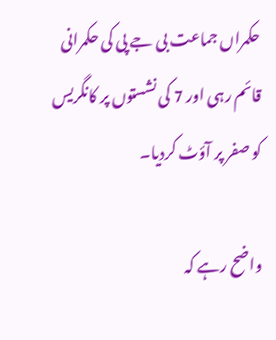حکمراں جماعت بی جے پی کی حکمرانی قائم رہی اور 7 کی نشستوں پر کانگریس کو صفر پر آؤٹ کردیا۔

واضح رہے کہ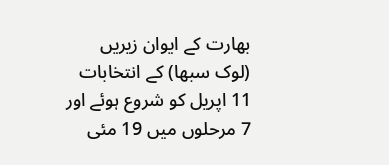بھارت کے ایوان زیریں (لوک سبھا) کے انتخابات 11 اپریل کو شروع ہوئے اور 7 مرحلوں میں 19 مئی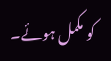کو مکمل ہوئے۔